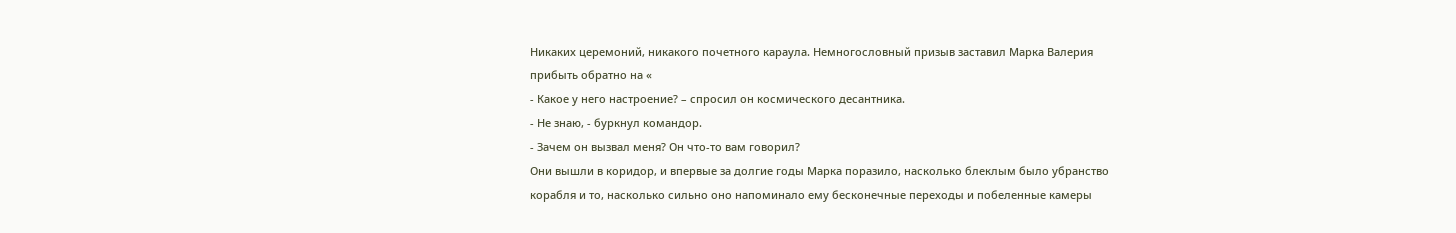Никаких церемоний, никакого почетного караула. Немногословный призыв заставил Марка Валерия прибыть обратно на «
- Какое у него настроение? – спросил он космического десантника.
- Не знаю, - буркнул командор.
- Зачем он вызвал меня? Он что-то вам говорил?
Они вышли в коридор, и впервые за долгие годы Марка поразило, насколько блеклым было убранство корабля и то, насколько сильно оно напоминало ему бесконечные переходы и побеленные камеры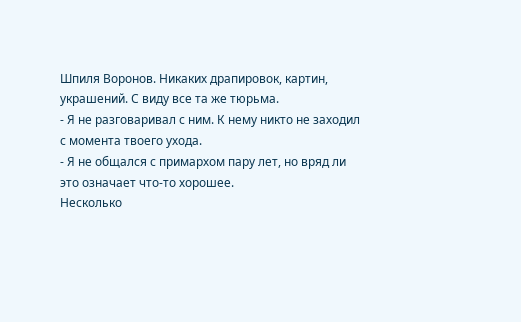Шпиля Воронов. Никаких драпировок, картин, украшений. С виду все та же тюрьма.
- Я не разговаривал с ним. К нему никто не заходил с момента твоего ухода.
- Я не общался с примархом пару лет, но вряд ли это означает что-то хорошее.
Несколько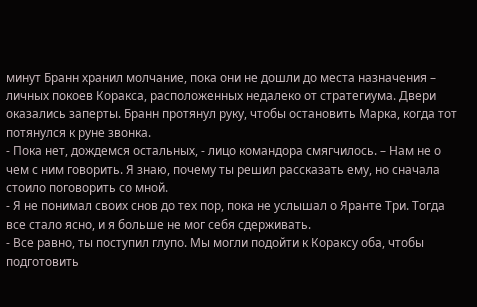минут Бранн хранил молчание, пока они не дошли до места назначения – личных покоев Коракса, расположенных недалеко от стратегиума. Двери оказались заперты. Бранн протянул руку, чтобы остановить Марка, когда тот потянулся к руне звонка.
- Пока нет, дождемся остальных, - лицо командора смягчилось. – Нам не о чем с ним говорить. Я знаю, почему ты решил рассказать ему, но сначала стоило поговорить со мной.
- Я не понимал своих снов до тех пор, пока не услышал о Яранте Три. Тогда все стало ясно, и я больше не мог себя сдерживать.
- Все равно, ты поступил глупо. Мы могли подойти к Кораксу оба, чтобы подготовить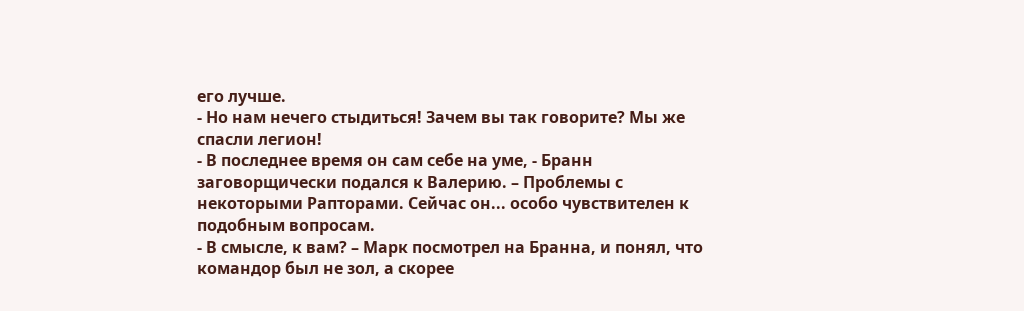его лучше.
- Но нам нечего стыдиться! Зачем вы так говорите? Мы же спасли легион!
- В последнее время он сам себе на уме, - Бранн заговорщически подался к Валерию. – Проблемы с некоторыми Рапторами. Сейчас он... особо чувствителен к подобным вопросам.
- В смысле, к вам? – Марк посмотрел на Бранна, и понял, что командор был не зол, а скорее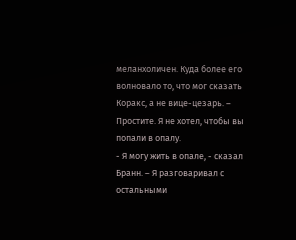меланхоличен. Куда более его волновало то, что мог сказать Коракс, а не вице-цезарь. – Простите. Я не хотел, чтобы вы попали в опалу.
- Я могу жить в опале, - сказал Бранн. – Я разговаривал с остальными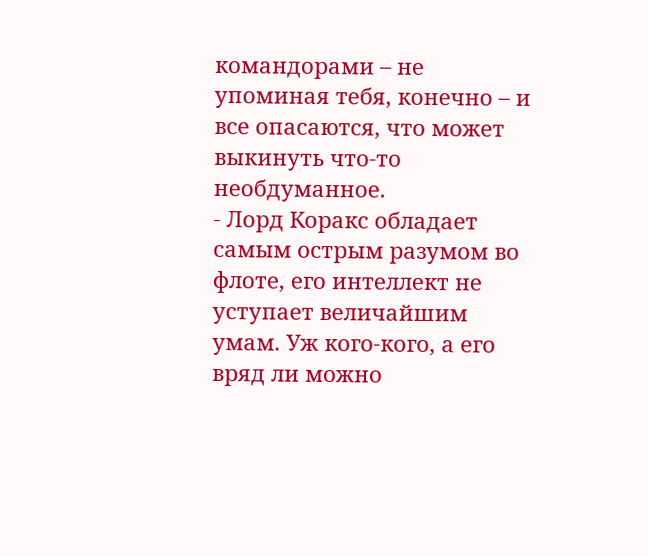командорами – не упоминая тебя, конечно – и все опасаются, что может выкинуть что-то необдуманное.
- Лорд Коракс обладает самым острым разумом во флоте, его интеллект не уступает величайшим умам. Уж кого-кого, а его вряд ли можно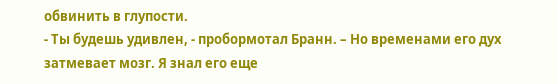обвинить в глупости.
- Ты будешь удивлен, - пробормотал Бранн. – Но временами его дух затмевает мозг. Я знал его еще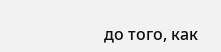до того, как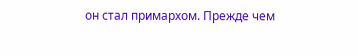он стал примархом. Прежде чем